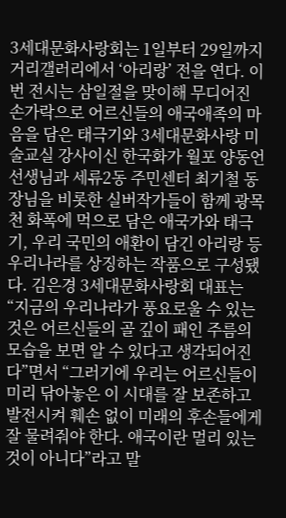3세대문화사랑회는 1일부터 29일까지 거리갤러리에서 ‘아리랑’ 전을 연다. 이번 전시는 삼일절을 맞이해 무디어진 손가락으로 어르신들의 애국애족의 마음을 담은 태극기와 3세대문화사랑 미술교실 강사이신 한국화가 월포 양동언 선생님과 세류2동 주민센터 최기철 동장님을 비롯한 실버작가들이 함께 광목천 화폭에 먹으로 담은 애국가와 태극기, 우리 국민의 애환이 담긴 아리랑 등 우리나라를 상징하는 작품으로 구성됐다. 김은경 3세대문화사랑회 대표는 “지금의 우리나라가 풍요로울 수 있는 것은 어르신들의 골 깊이 패인 주름의 모습을 보면 알 수 있다고 생각되어진다”면서 “그러기에 우리는 어르신들이 미리 닦아놓은 이 시대를 잘 보존하고 발전시켜 훼손 없이 미래의 후손들에게 잘 물려줘야 한다. 애국이란 멀리 있는 것이 아니다”라고 말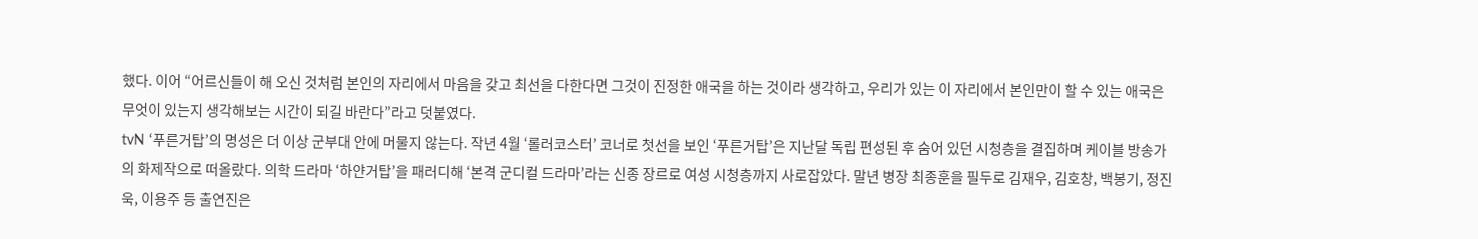했다. 이어 “어르신들이 해 오신 것처럼 본인의 자리에서 마음을 갖고 최선을 다한다면 그것이 진정한 애국을 하는 것이라 생각하고, 우리가 있는 이 자리에서 본인만이 할 수 있는 애국은 무엇이 있는지 생각해보는 시간이 되길 바란다”라고 덧붙였다.
tvN ‘푸른거탑’의 명성은 더 이상 군부대 안에 머물지 않는다. 작년 4월 ‘롤러코스터’ 코너로 첫선을 보인 ‘푸른거탑’은 지난달 독립 편성된 후 숨어 있던 시청층을 결집하며 케이블 방송가의 화제작으로 떠올랐다. 의학 드라마 ‘하얀거탑’을 패러디해 ‘본격 군디컬 드라마’라는 신종 장르로 여성 시청층까지 사로잡았다. 말년 병장 최종훈을 필두로 김재우, 김호창, 백봉기, 정진욱, 이용주 등 출연진은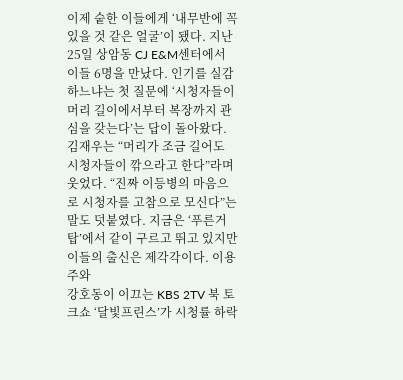이제 숱한 이들에게 ‘내무반에 꼭 있을 것 같은 얼굴’이 됐다. 지난 25일 상암동 CJ E&M센터에서 이들 6명을 만났다. 인기를 실감하느냐는 첫 질문에 ‘시청자들이 머리 길이에서부터 복장까지 관심을 갖는다’는 답이 돌아왔다. 김재우는 “머리가 조금 길어도 시청자들이 깎으라고 한다”라며 웃었다. “진짜 이등병의 마음으로 시청자를 고참으로 모신다”는 말도 덧붙였다. 지금은 ‘푸른거탑’에서 같이 구르고 뛰고 있지만 이들의 출신은 제각각이다. 이용주와
강호동이 이끄는 KBS 2TV 북 토크쇼 ‘달빛프린스’가 시청률 하락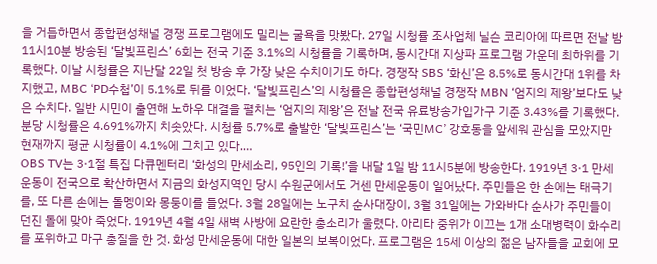을 거듭하면서 종합편성채널 경쟁 프로그램에도 밀리는 굴욕을 맛봤다. 27일 시청률 조사업체 닐슨 코리아에 따르면 전날 밤 11시10분 방송된 ‘달빛프린스’ 6회는 전국 기준 3.1%의 시청률을 기록하며, 동시간대 지상파 프로그램 가운데 최하위를 기록했다. 이날 시청률은 지난달 22일 첫 방송 후 가장 낮은 수치이기도 하다. 경쟁작 SBS ‘화신’은 8.5%로 동시간대 1위를 차지했고, MBC ‘PD수첩’이 5.1%로 뒤를 이었다. ‘달빛프린스’의 시청률은 종합편성채널 경쟁작 MBN ‘엄지의 제왕’보다도 낮은 수치다. 일반 시민이 출연해 노하우 대결을 펼치는 ‘엄지의 제왕’은 전날 전국 유료방송가입가구 기준 3.43%를 기록했다. 분당 시청률은 4.691%까지 치솟았다. 시청률 5.7%로 출발한 ‘달빛프린스’는 ‘국민MC’ 강호동을 앞세워 관심을 모았지만 현재까지 평균 시청률이 4.1%에 그치고 있다.…
OBS TV는 3·1절 특집 다큐멘터리 ‘화성의 만세소리, 95인의 기록!’을 내달 1일 밤 11시5분에 방송한다. 1919년 3·1 만세운동이 전국으로 확산하면서 지금의 화성지역인 당시 수원군에서도 거센 만세운동이 일어났다. 주민들은 한 손에는 태극기를, 또 다른 손에는 돌멩이와 몽둥이를 들었다. 3월 28일에는 노구치 순사대장이, 3월 31일에는 가와바다 순사가 주민들이 던진 돌에 맞아 죽었다. 1919년 4월 4일 새벽 사방에 요란한 총소리가 울렸다. 아리타 중위가 이끄는 1개 소대병력이 화수리를 포위하고 마구 총질을 한 것. 화성 만세운동에 대한 일본의 보복이었다. 프로그램은 15세 이상의 젊은 남자들을 교회에 모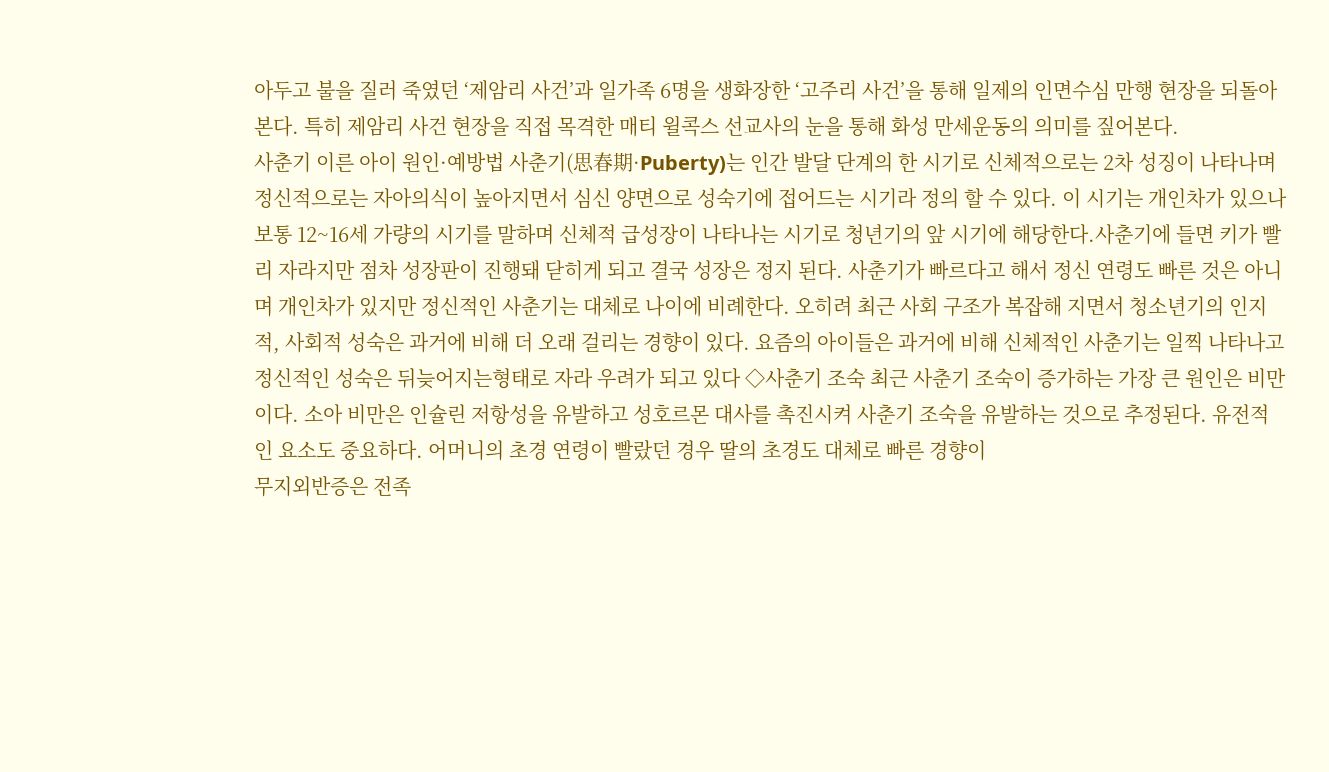아두고 불을 질러 죽였던 ‘제암리 사건’과 일가족 6명을 생화장한 ‘고주리 사건’을 통해 일제의 인면수심 만행 현장을 되돌아 본다. 특히 제암리 사건 현장을 직접 목격한 매티 윌콕스 선교사의 눈을 통해 화성 만세운동의 의미를 짚어본다.
사춘기 이른 아이 원인·예방법 사춘기(思春期·Puberty)는 인간 발달 단계의 한 시기로 신체적으로는 2차 성징이 나타나며 정신적으로는 자아의식이 높아지면서 심신 양면으로 성숙기에 접어드는 시기라 정의 할 수 있다. 이 시기는 개인차가 있으나 보통 12~16세 가량의 시기를 말하며 신체적 급성장이 나타나는 시기로 청년기의 앞 시기에 해당한다.사춘기에 들면 키가 빨리 자라지만 점차 성장판이 진행돼 닫히게 되고 결국 성장은 정지 된다. 사춘기가 빠르다고 해서 정신 연령도 빠른 것은 아니며 개인차가 있지만 정신적인 사춘기는 대체로 나이에 비례한다. 오히려 최근 사회 구조가 복잡해 지면서 청소년기의 인지적, 사회적 성숙은 과거에 비해 더 오래 걸리는 경향이 있다. 요즘의 아이들은 과거에 비해 신체적인 사춘기는 일찍 나타나고 정신적인 성숙은 뒤늦어지는형태로 자라 우려가 되고 있다 ◇사춘기 조숙 최근 사춘기 조숙이 증가하는 가장 큰 원인은 비만이다. 소아 비만은 인슐린 저항성을 유발하고 성호르몬 대사를 촉진시켜 사춘기 조숙을 유발하는 것으로 추정된다. 유전적인 요소도 중요하다. 어머니의 초경 연령이 빨랐던 경우 딸의 초경도 대체로 빠른 경향이
무지외반증은 전족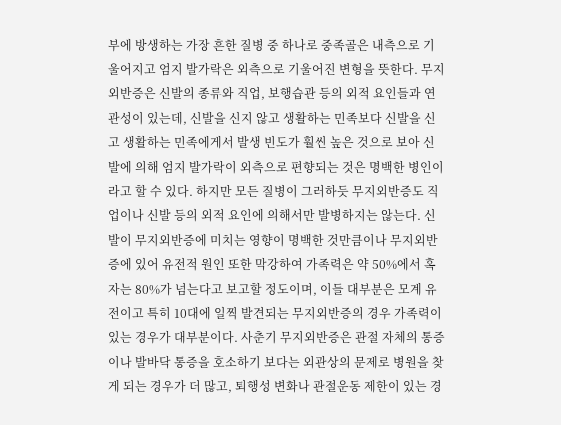부에 방생하는 가장 흔한 질병 중 하나로 중족골은 내측으로 기울어지고 엄지 발가락은 외측으로 기울어진 변형을 뜻한다. 무지외반증은 신발의 종류와 직업, 보행습관 등의 외적 요인들과 연관성이 있는데, 신발을 신지 않고 생활하는 민족보다 신발을 신고 생활하는 민족에게서 발생 빈도가 훨씬 높은 것으로 보아 신발에 의해 엄지 발가락이 외측으로 편향되는 것은 명백한 병인이라고 할 수 있다. 하지만 모든 질병이 그러하듯 무지외반증도 직업이나 신발 등의 외적 요인에 의해서만 발병하지는 않는다. 신발이 무지외반증에 미치는 영향이 명백한 것만큼이나 무지외반증에 있어 유전적 원인 또한 막강하여 가족력은 약 50%에서 혹자는 80%가 넘는다고 보고할 정도이며, 이들 대부분은 모계 유전이고 특히 10대에 일찍 발견되는 무지외반증의 경우 가족력이 있는 경우가 대부분이다. 사춘기 무지외반증은 관절 자체의 통증이나 발바닥 통증을 호소하기 보다는 외관상의 문제로 병원을 찾게 되는 경우가 더 많고, 퇴행성 변화나 관절운동 제한이 있는 경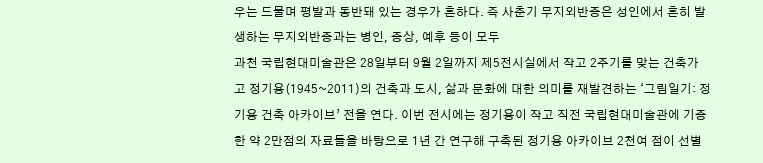우는 드물며 평발과 동반돼 있는 경우가 흔하다. 즉 사춘기 무지외반증은 성인에서 흔히 발생하는 무지외반증과는 병인, 증상, 예후 등이 모두
과천 국립현대미술관은 28일부터 9월 2일까지 제5전시실에서 작고 2주기를 맞는 건축가 고 정기용(1945~2011)의 건축과 도시, 삶과 문화에 대한 의미를 재발견하는 ‘그림일기: 정기용 건축 아카이브’ 전을 연다. 이번 전시에는 정기용이 작고 직전 국립현대미술관에 기증한 약 2만점의 자료들을 바탕으로 1년 간 연구해 구축된 정기용 아카이브 2천여 점이 선별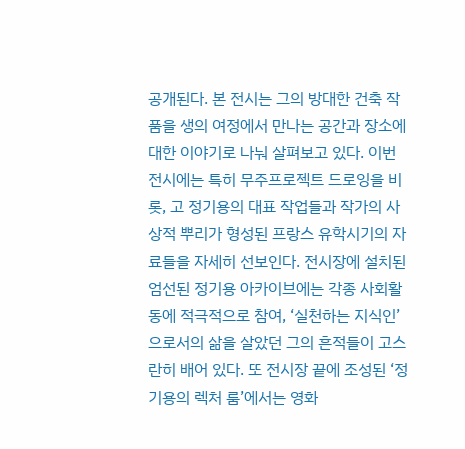공개된다. 본 전시는 그의 방대한 건축 작품을 생의 여정에서 만나는 공간과 장소에 대한 이야기로 나눠 살펴보고 있다. 이번 전시에는 특히 무주프로젝트 드로잉을 비롯, 고 정기용의 대표 작업들과 작가의 사상적 뿌리가 형성된 프랑스 유학시기의 자료들을 자세히 선보인다. 전시장에 설치된 엄선된 정기용 아카이브에는 각종 사회활동에 적극적으로 참여, ‘실천하는 지식인’으로서의 삶을 살았던 그의 흔적들이 고스란히 배어 있다. 또 전시장 끝에 조성된 ‘정기용의 렉처 룸’에서는 영화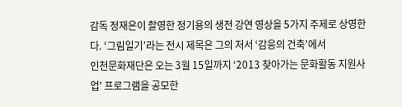감독 정재은이 촬영한 정기용의 생전 강연 영상을 5가지 주제로 상영한다. ‘그림일기’라는 전시 제목은 그의 저서 ‘감응의 건축’에서
인천문화재단은 오는 3월 15일까지 ‘2013 찾아가는 문화활동 지원사업’ 프로그램을 공모한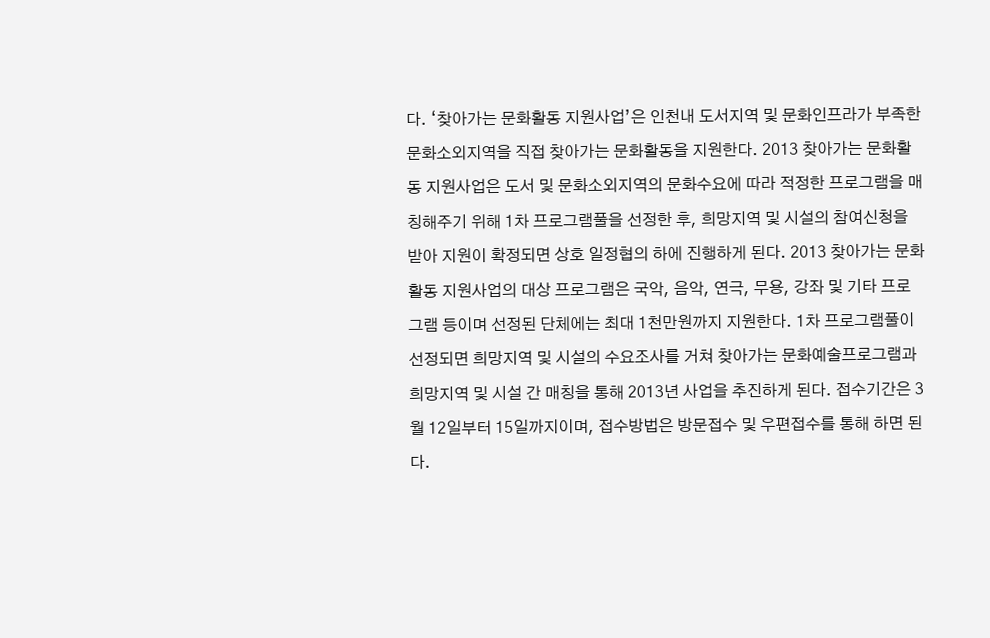다. ‘찾아가는 문화활동 지원사업’은 인천내 도서지역 및 문화인프라가 부족한 문화소외지역을 직접 찾아가는 문화활동을 지원한다. 2013 찾아가는 문화활동 지원사업은 도서 및 문화소외지역의 문화수요에 따라 적정한 프로그램을 매칭해주기 위해 1차 프로그램풀을 선정한 후, 희망지역 및 시설의 참여신청을 받아 지원이 확정되면 상호 일정협의 하에 진행하게 된다. 2013 찾아가는 문화활동 지원사업의 대상 프로그램은 국악, 음악, 연극, 무용, 강좌 및 기타 프로그램 등이며 선정된 단체에는 최대 1천만원까지 지원한다. 1차 프로그램풀이 선정되면 희망지역 및 시설의 수요조사를 거쳐 찾아가는 문화예술프로그램과 희망지역 및 시설 간 매칭을 통해 2013년 사업을 추진하게 된다. 접수기간은 3월 12일부터 15일까지이며, 접수방법은 방문접수 및 우편접수를 통해 하면 된다.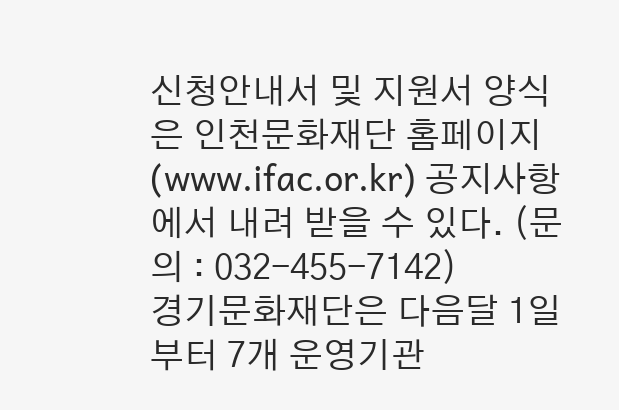신청안내서 및 지원서 양식은 인천문화재단 홈페이지(www.ifac.or.kr) 공지사항에서 내려 받을 수 있다. (문의 : 032-455-7142)
경기문화재단은 다음달 1일부터 7개 운영기관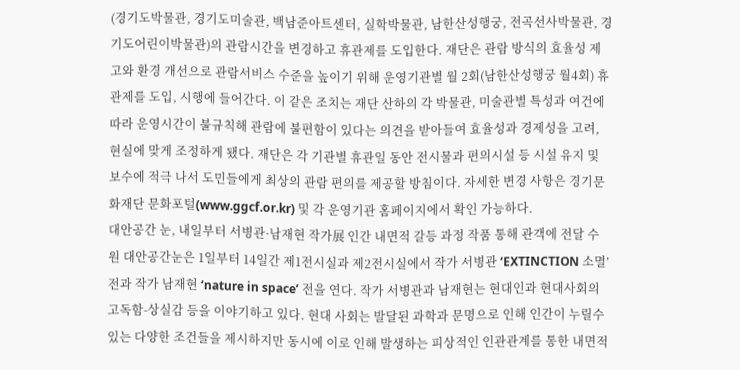(경기도박물관, 경기도미술관, 백남준아트센터, 실학박물관, 남한산성행궁, 전곡선사박물관, 경기도어린이박물관)의 관람시간을 변경하고 휴관제를 도입한다. 재단은 관람 방식의 효율성 제고와 환경 개선으로 관람서비스 수준을 높이기 위해 운영기관별 월 2회(남한산성행궁 월4회) 휴관제를 도입, 시행에 들어간다. 이 같은 조치는 재단 산하의 각 박물관, 미술관별 특성과 여건에 따라 운영시간이 불규칙해 관람에 불편함이 있다는 의견을 받아들여 효율성과 경제성을 고려, 현실에 맞게 조정하게 됐다. 재단은 각 기관별 휴관일 동안 전시물과 편의시설 등 시설 유지 및 보수에 적극 나서 도민들에게 최상의 관람 편의를 제공할 방침이다. 자세한 변경 사항은 경기문화재단 문화포털(www.ggcf.or.kr) 및 각 운영기관 홈페이지에서 확인 가능하다.
대안공간 눈, 내일부터 서병관·남재현 작가展 인간 내면적 갈등 과정 작품 통해 관객에 전달 수원 대안공간눈은 1일부터 14일간 제1전시실과 제2전시실에서 작가 서병관 ‘EXTINCTION 소멸’ 전과 작가 남재현 ‘nature in space’ 전을 연다. 작가 서병관과 남재현는 현대인과 현대사회의 고독함-상실감 등을 이야기하고 있다. 현대 사회는 발달된 과학과 문명으로 인해 인간이 누릴수 있는 다양한 조건들을 제시하지만 동시에 이로 인해 발생하는 피상적인 인관관계를 통한 내면적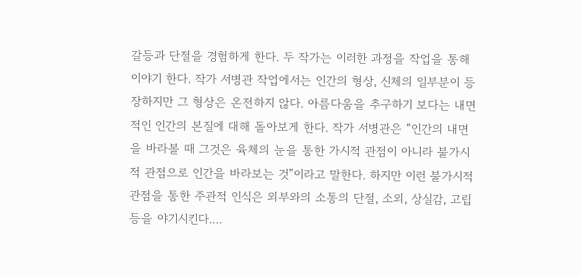갈등과 단절을 경험하게 한다. 두 작가는 이러한 과정을 작업을 통해 이야기 한다. 작가 서병관 작업에서는 인간의 형상, 신체의 일부분이 등장하지만 그 형상은 온전하지 않다. 아름다움을 추구하기 보다는 내면적인 인간의 본질에 대해 돌아보게 한다. 작가 서병관은 “인간의 내면을 바라볼 때 그것은 육체의 눈을 통한 가시적 관점이 아니라 불가시적 관점으로 인간을 바라보는 것”이라고 말한다. 하지만 이런 불가시적 관점을 통한 주관적 인식은 외부와의 소통의 단절, 소외, 상실감, 고립 등을 야기시킨다.…